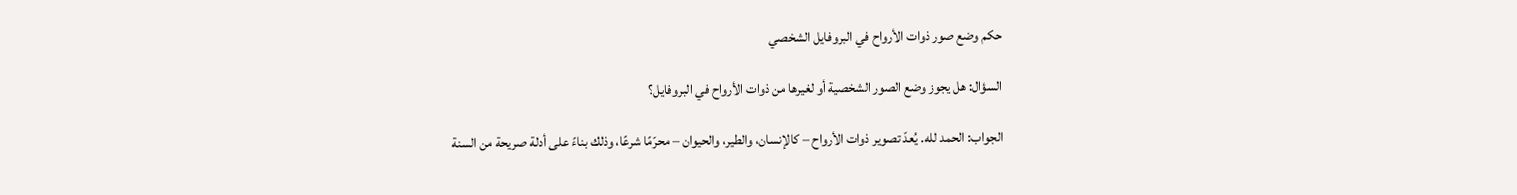حكم وضع صور ذوات الأرواح في البروفايل الشخصي

السؤال: هل يجوز وضع الصور الشخصية أو لغيرها من ذوات الأرواح في البروفايل؟

الجواب: الحمد لله. يُعدّ تصوير ذوات الأرواح – كالإنسان، والطير، والحيوان – محرّمًا شرعًا، وذلك بناءً على أدلة صريحة من السنة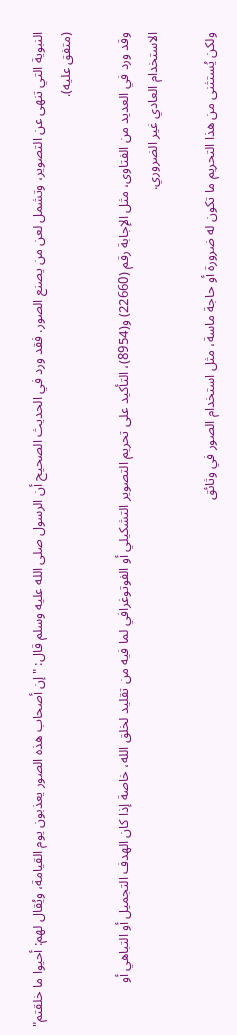النبوية التي تنهى عن التصوير، وتشمل لعن من يصنع الصور. فقد ورد في الحديث الصحيح أن الرسول صلى الله عليه وسلم قال: "إن أصحاب هذه الصور يعذبون يوم القيامة، ويُقال لهم: أحيوا ما خلقتم" (متفق عليه).

وقد ورد في العديد من الفتاوى، مثل الإجابة رقم (22660) و(8954)، التأكيد على تحريم التصوير التشكيلي أو الفوتوغرافي لما فيه من تقليد لخلق الله، خاصة إذا كان الهدف التجميل أو التباهي أو الاستخدام العادي غير الضروري.

ولكن يُستثنى من هذا التحريم ما تكون له ضرورة أو حاجة ماسة، مثل استخدام الصور في وثائق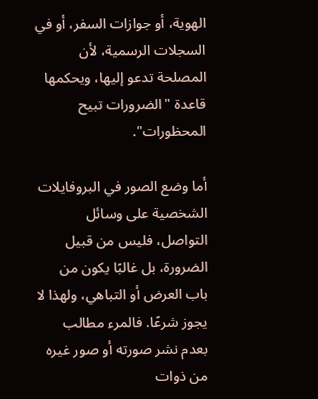الهوية، أو جوازات السفر، أو في السجلات الرسمية، لأن المصلحة تدعو إليها، ويحكمها قاعدة "الضرورات تبيح المحظورات".

أما وضع الصور في البروفايلات الشخصية على وسائل التواصل، فليس من قبيل الضرورة، بل غالبًا يكون من باب العرض أو التباهي، ولهذا لا يجوز شرعًا. فالمرء مطالب بعدم نشر صورته أو صور غيره من ذوات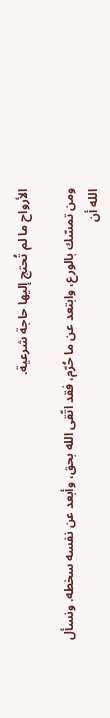الأرواح ما لم تُحتج إليها حاجة شرعية.

ومن تمسّك بالورع، وابتعد عن ما حُرّم، فقد اتّقى الله بحق، وأبعد عن نفسه سخطه. ونسأل الله أن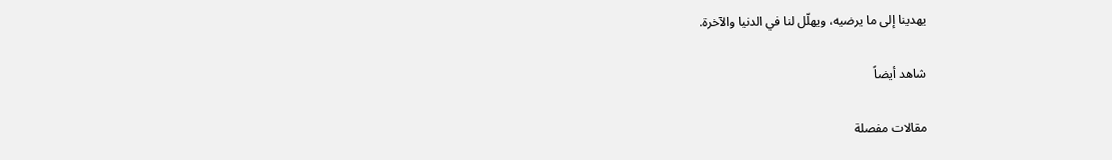يهدينا إلى ما يرضيه، ويهلّل لنا في الدنيا والآخرة.

شاهد أيضاً

مقالات مفصلة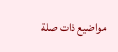مواضيع ذات صلة